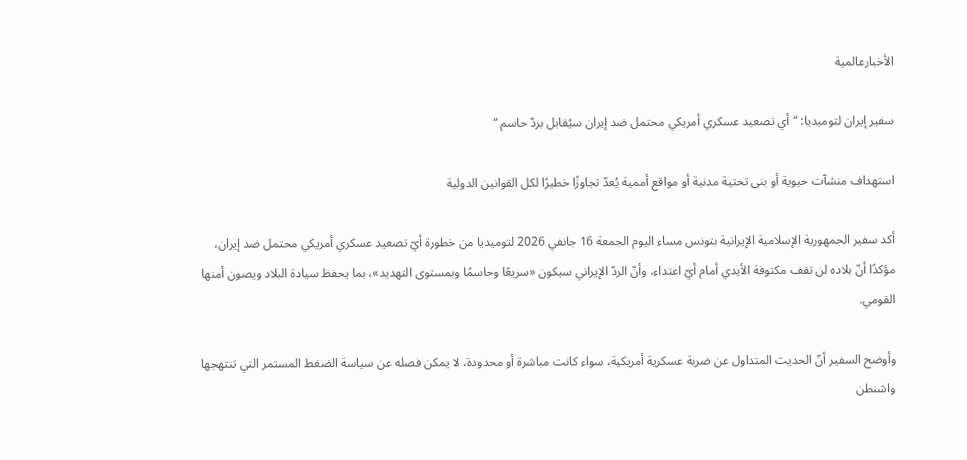الأخبارعالمية

سفير إيران لتوميديا: “أي تصعيد عسكري أمريكي محتمل ضد إيران سيُقابل بردّ حاسم “

استهداف منشآت حيوية أو بنى تحتية مدنية أو مواقع أممية يُعدّ تجاوزًا خطيرًا لكل القوانين الدولية

أكد سفير الجمهورية الإسلامية الإيرانية بتونس مساء اليوم الجمعة 16 جانفي 2026 لتوميديا من خطورة أيّ تصعيد عسكري أمريكي محتمل ضد إيران، مؤكدًا أنّ بلاده لن تقف مكتوفة الأيدي أمام أيّ اعتداء، وأنّ الردّ الإيراني سيكون «سريعًا وحاسمًا وبمستوى التهديد»، بما يحفظ سيادة البلاد ويصون أمنها القومي.

وأوضح السفير أنّ الحديث المتداول عن ضربة عسكرية أمريكية، سواء كانت مباشرة أو محدودة، لا يمكن فصله عن سياسة الضغط المستمر التي تنتهجها واشنطن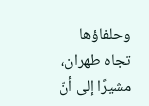وحلفاؤها تجاه طهران، مشيرًا إلى أنّ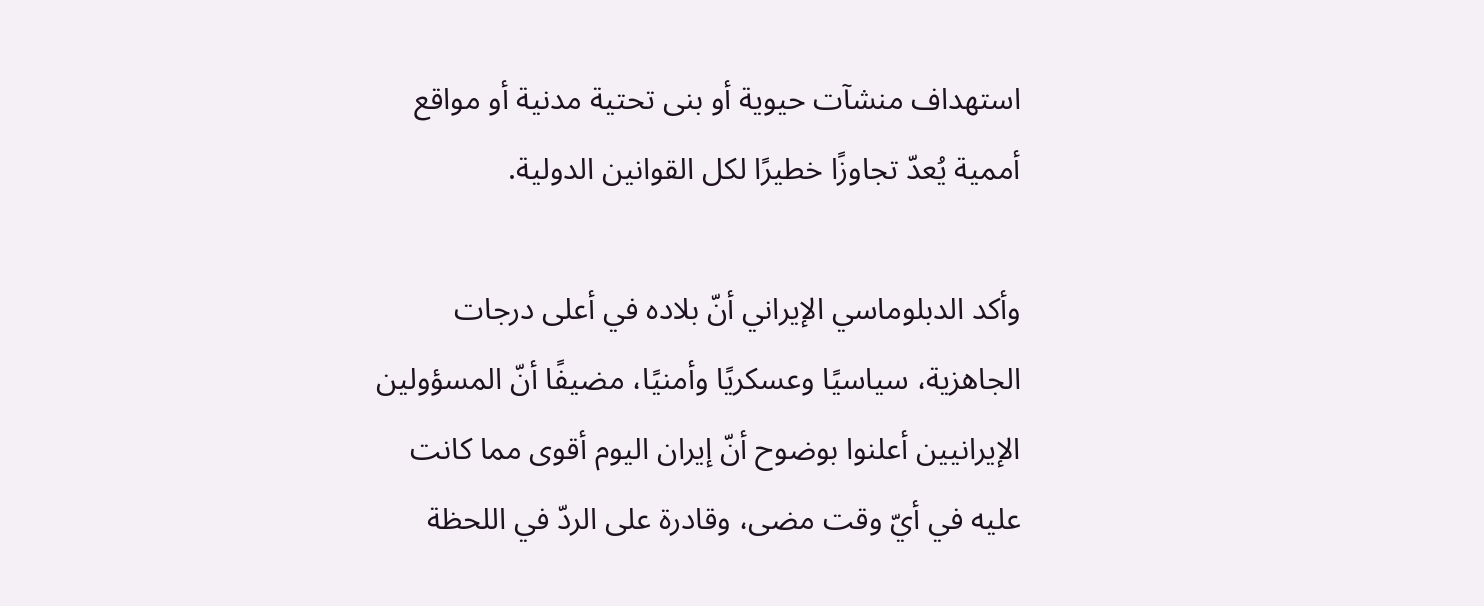استهداف منشآت حيوية أو بنى تحتية مدنية أو مواقع أممية يُعدّ تجاوزًا خطيرًا لكل القوانين الدولية.

وأكد الدبلوماسي الإيراني أنّ بلاده في أعلى درجات الجاهزية، سياسيًا وعسكريًا وأمنيًا، مضيفًا أنّ المسؤولين الإيرانيين أعلنوا بوضوح أنّ إيران اليوم أقوى مما كانت عليه في أيّ وقت مضى، وقادرة على الردّ في اللحظة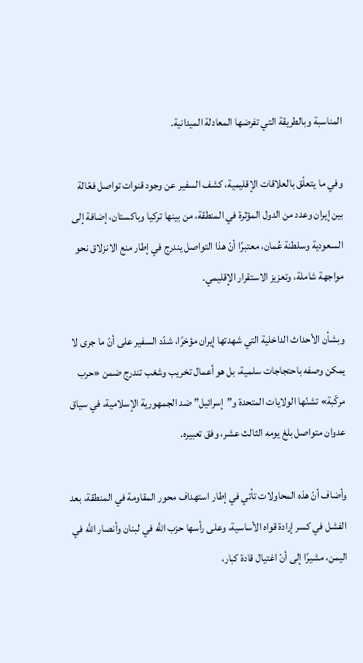المناسبة وبالطريقة التي تفرضها المعادلة الميدانية.

وفي ما يتعلّق بالعلاقات الإقليمية، كشف السفير عن وجود قنوات تواصل فعّالة بين إيران وعدد من الدول المؤثرة في المنطقة، من بينها تركيا وباكستان، إضافة إلى السعودية وسلطنة عُمان، معتبرًا أنّ هذا التواصل يندرج في إطار منع الانزلاق نحو مواجهة شاملة، وتعزيز الاستقرار الإقليمي.

وبشأن الأحداث الداخلية التي شهدتها إيران مؤخرًا، شدّد السفير على أنّ ما جرى لا يمكن وصفه باحتجاجات سلمية، بل هو أعمال تخريب وشغب تندرج ضمن «حرب مركّبة» تشنّها الولايات المتحدة و”إسرائيل” ضد الجمهورية الإسلامية، في سياق عدوان متواصل بلغ يومه الثالث عشر، وفق تعبيره.

وأضاف أنّ هذه المحاولات تأتي في إطار استهداف محور المقاومة في المنطقة، بعد الفشل في كسر إرادة قواه الأساسية، وعلى رأسها حزب الله في لبنان وأنصار الله في اليمن، مشيرًا إلى أنّ اغتيال قادة كبار،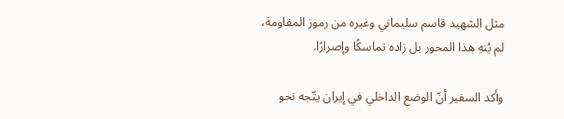مثل الشهيد قاسم سليماني وغيره من رموز المقاومة، لم يُنهِ هذا المحور بل زاده تماسكًا وإصرارًا.

وأكد السفير أنّ الوضع الداخلي في إيران يتّجه نحو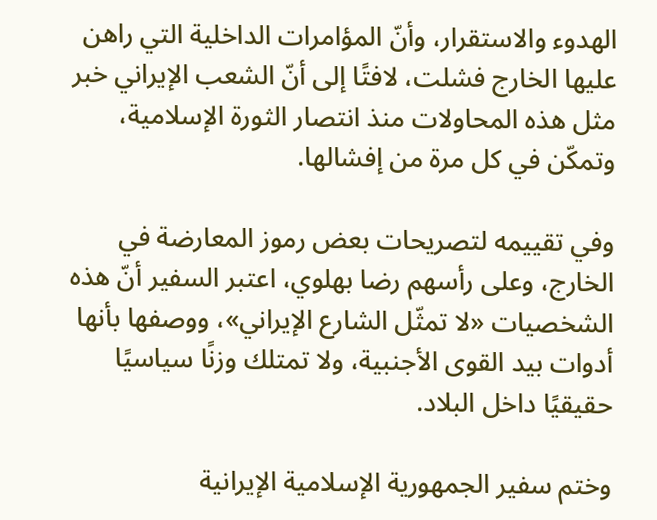الهدوء والاستقرار، وأنّ المؤامرات الداخلية التي راهن عليها الخارج فشلت، لافتًا إلى أنّ الشعب الإيراني خبر مثل هذه المحاولات منذ انتصار الثورة الإسلامية، وتمكّن في كل مرة من إفشالها.

وفي تقييمه لتصريحات بعض رموز المعارضة في الخارج، وعلى رأسهم رضا بهلوي، اعتبر السفير أنّ هذه الشخصيات «لا تمثّل الشارع الإيراني»، ووصفها بأنها أدوات بيد القوى الأجنبية، ولا تمتلك وزنًا سياسيًا حقيقيًا داخل البلاد.

وختم سفير الجمهورية الإسلامية الإيرانية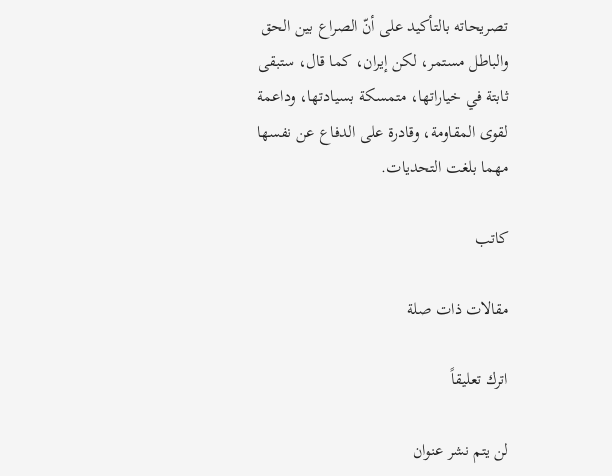تصريحاته بالتأكيد على أنّ الصراع بين الحق والباطل مستمر، لكن إيران، كما قال، ستبقى ثابتة في خياراتها، متمسكة بسيادتها، وداعمة لقوى المقاومة، وقادرة على الدفاع عن نفسها مهما بلغت التحديات.

كاتب

مقالات ذات صلة

اترك تعليقاً

لن يتم نشر عنوان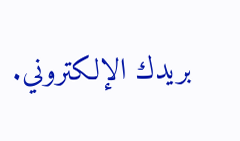بريدك الإلكتروني.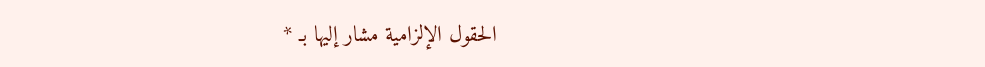الحقول الإلزامية مشار إليها بـ *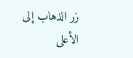زر الذهاب إلى الأعلى